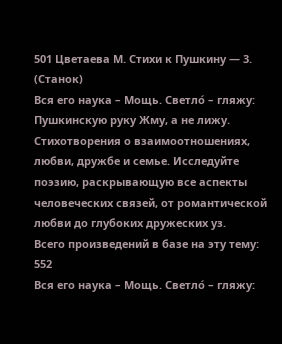501 Цветаева М. Стихи к Пушкину — 3. (Станок)
Вся его наука – Мощь. Светло́ – гляжу: Пушкинскую руку Жму, а не лижу.
Стихотворения о взаимоотношениях, любви, дружбе и семье. Исследуйте поэзию, раскрывающую все аспекты человеческих связей, от романтической любви до глубоких дружеских уз.
Всего произведений в базе на эту тему: 552
Вся его наука – Мощь. Светло́ – гляжу: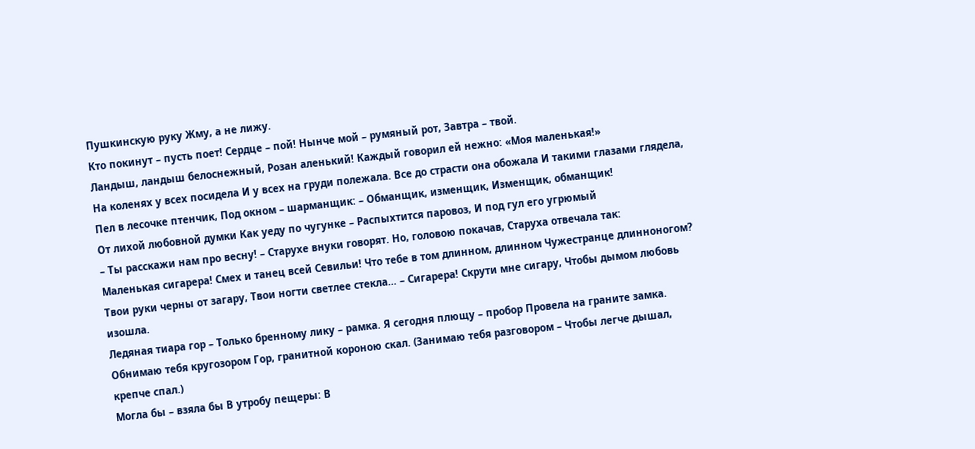Пушкинскую руку Жму, а не лижу.
Кто покинут – пусть поет! Сердце – пой! Нынче мой – румяный рот, Завтра – твой.
Ландыш, ландыш белоснежный, Розан аленький! Каждый говорил ей нежно: «Моя маленькая!»
На коленях у всех посидела И у всех на груди полежала. Все до страсти она обожала И такими глазами глядела,
Пел в лесочке птенчик, Под окном – шарманщик: – Обманщик, изменщик, Изменщик, обманщик!
От лихой любовной думки Как уеду по чугунке – Распыхтится паровоз, И под гул его угрюмый
– Ты расскажи нам про весну! – Старухе внуки говорят. Но, головою покачав, Старуха отвечала так:
Маленькая сигарера! Смех и танец всей Севильи! Что тебе в том длинном, длинном Чужестранце длинноногом?
Твои руки черны от загару, Твои ногти светлее стекла… – Сигарера! Скрути мне сигару, Чтобы дымом любовь изошла.
Ледяная тиара гор – Только бренному лику – рамка. Я сегодня плющу – пробор Провела на граните замка.
Обнимаю тебя кругозором Гор, гранитной короною скал. (Занимаю тебя разговором – Чтобы легче дышал, крепче спал.)
Могла бы – взяла бы В утробу пещеры: В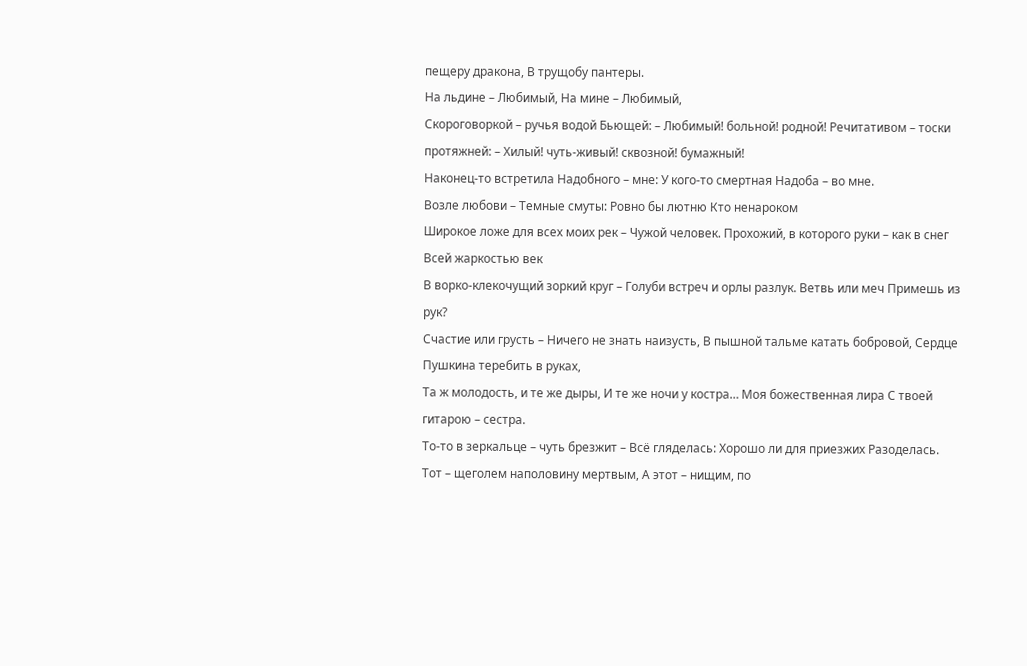пещеру дракона, В трущобу пантеры.
На льдине – Любимый, На мине – Любимый,
Скороговоркой – ручья водой Бьющей: – Любимый! больной! родной! Речитативом – тоски протяжней: – Хилый! чуть-живый! сквозной! бумажный!
Наконец-то встретила Надобного – мне: У кого-то смертная Надоба – во мне.
Возле любови – Темные смуты: Ровно бы лютню Кто ненароком
Широкое ложе для всех моих рек – Чужой человек. Прохожий, в которого руки – как в снег Всей жаркостью век
В ворко-клекочущий зоркий круг – Голуби встреч и орлы разлук. Ветвь или меч Примешь из рук?
Счастие или грусть – Ничего не знать наизусть, В пышной тальме катать бобровой, Сердце Пушкина теребить в руках,
Та ж молодость, и те же дыры, И те же ночи у костра… Моя божественная лира С твоей гитарою – сестра.
То-то в зеркальце – чуть брезжит – Всё гляделась: Хорошо ли для приезжих Разоделась.
Тот – щеголем наполовину мертвым, А этот – нищим, по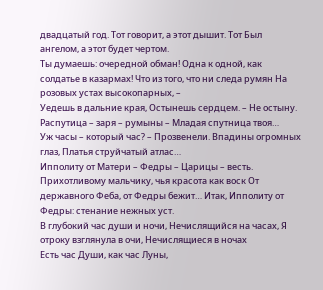двадцатый год. Тот говорит, а этот дышит. Тот Был ангелом, а этот будет чертом.
Ты думаешь: очередной обман! Одна к одной, как солдатье в казармах! Что из того, что ни следа румян На розовых устах высокопарных, –
Уедешь в дальние края, Остынешь сердцем. – Не остыну. Распутица – заря – румыны – Младая спутница твоя…
Уж часы – который час? – Прозвенели. Впадины огромных глаз, Платья струйчатый атлас…
Ипполиту от Матери – Федры – Царицы – весть. Прихотливому мальчику, чья красота как воск От державного Феба, от Федры бежит… Итак, Ипполиту от Федры: стенание нежных уст.
В глубокий час души и ночи, Нечислящийся на часах, Я отроку взглянула в очи, Нечислящиеся в ночах
Есть час Души, как час Луны,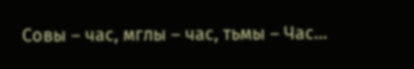Совы – час, мглы – час, тьмы – Час…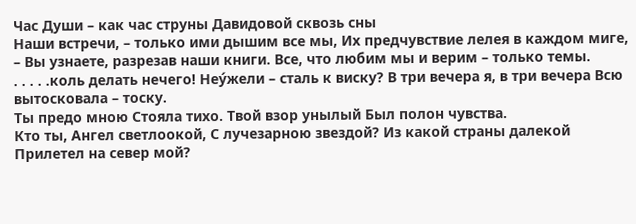Час Души – как час струны Давидовой сквозь сны
Наши встречи, – только ими дышим все мы, Их предчувствие лелея в каждом миге, – Вы узнаете, разрезав наши книги. Все, что любим мы и верим – только темы.
. . . . .коль делать нечего! Неу́жели – сталь к виску? В три вечера я, в три вечера Всю вытосковала – тоску.
Ты предо мною Стояла тихо. Твой взор унылый Был полон чувства.
Кто ты, Ангел светлоокой, С лучезарною звездой? Из какой страны далекой Прилетел на север мой?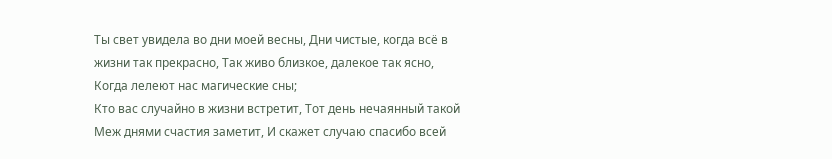Ты свет увидела во дни моей весны, Дни чистые, когда всё в жизни так прекрасно, Так живо близкое, далекое так ясно, Когда лелеют нас магические сны;
Кто вас случайно в жизни встретит, Тот день нечаянный такой Меж днями счастия заметит, И скажет случаю спасибо всей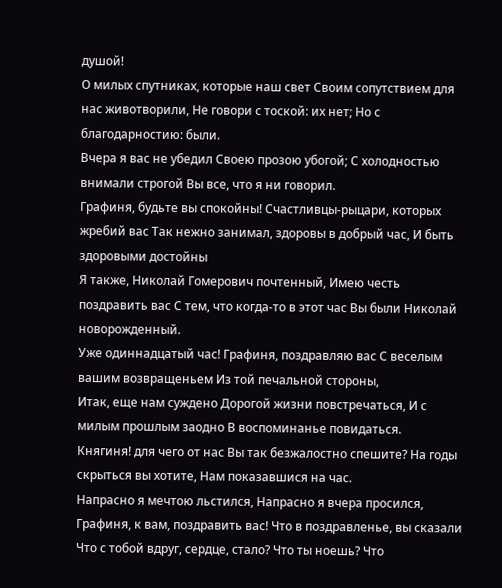душой!
О милых спутниках, которые наш свет Своим сопутствием для нас животворили, Не говори с тоской: их нет; Но с благодарностию: были.
Вчера я вас не убедил Своею прозою убогой; С холодностью внимали строгой Вы все, что я ни говорил.
Графиня, будьте вы спокойны! Счастливцы-рыцари, которых жребий вас Так нежно занимал, здоровы в добрый час, И быть здоровыми достойны
Я также, Николай Гомерович почтенный, Имею честь поздравить вас С тем, что когда-то в этот час Вы были Николай новорожденный.
Уже одиннадцатый час! Графиня, поздравляю вас С веселым вашим возвращеньем Из той печальной стороны,
Итак, еще нам суждено Дорогой жизни повстречаться, И с милым прошлым заодно В воспоминанье повидаться.
Княгиня! для чего от нас Вы так безжалостно спешите? На годы скрыться вы хотите, Нам показавшися на час.
Напрасно я мечтою льстился, Напрасно я вчера просился, Графиня, к вам, поздравить вас! Что в поздравленье, вы сказали
Что с тобой вдруг, сердце, стало? Что ты ноешь? Что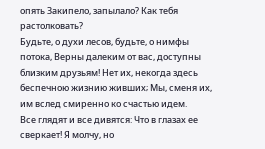опять Закипело, запылало? Как тебя растолковать?
Будьте, о духи лесов, будьте, о нимфы потока, Верны далеким от вас, доступны близким друзьям! Нет их, некогда здесь беспечною жизнию живших; Мы, сменя их, им вслед смиренно ко счастью идем.
Все глядят и все дивятся: Что в глазах ее сверкает! Я молчу, но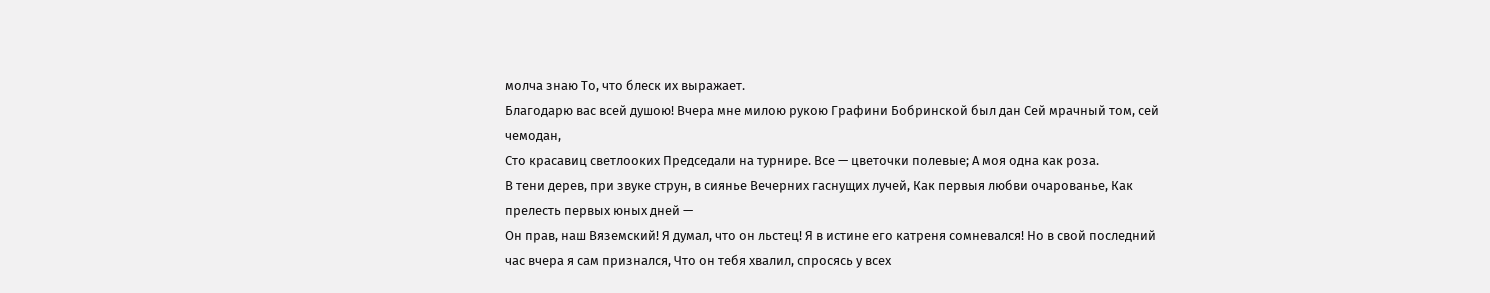молча знаю То, что блеск их выражает.
Благодарю вас всей душою! Вчера мне милою рукою Графини Бобринской был дан Сей мрачный том, сей чемодан,
Сто красавиц светлооких Председали на турнире. Все — цветочки полевые; А моя одна как роза.
В тени дерев, при звуке струн, в сиянье Вечерних гаснущих лучей, Как первыя любви очарованье, Как прелесть первых юных дней —
Он прав, наш Вяземский! Я думал, что он льстец! Я в истине его катреня сомневался! Но в свой последний час вчера я сам признался, Что он тебя хвалил, спросясь у всех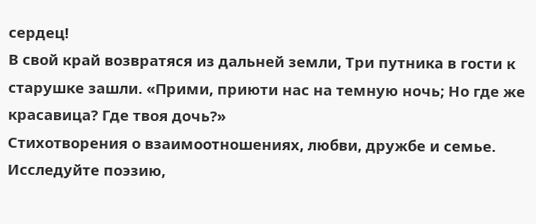сердец!
В свой край возвратяся из дальней земли, Три путника в гости к старушке зашли. «Прими, приюти нас на темную ночь; Но где же красавица? Где твоя дочь?»
Стихотворения о взаимоотношениях, любви, дружбе и семье. Исследуйте поэзию,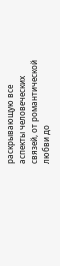раскрывающую все аспекты человеческих связей, от романтической любви до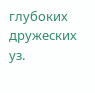глубоких дружеских уз.